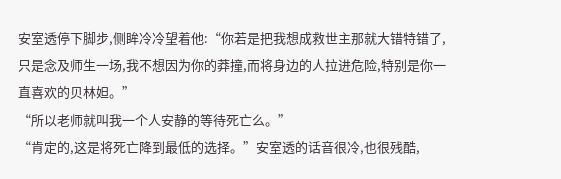安室透停下脚步,侧眸冷冷望着他:“你若是把我想成救世主那就大错特错了,只是念及师生一场,我不想因为你的莽撞,而将身边的人拉进危险,特别是你一直喜欢的贝林妲。”
“所以老师就叫我一个人安静的等待死亡么。”
“肯定的,这是将死亡降到最低的选择。”安室透的话音很冷,也很残酷,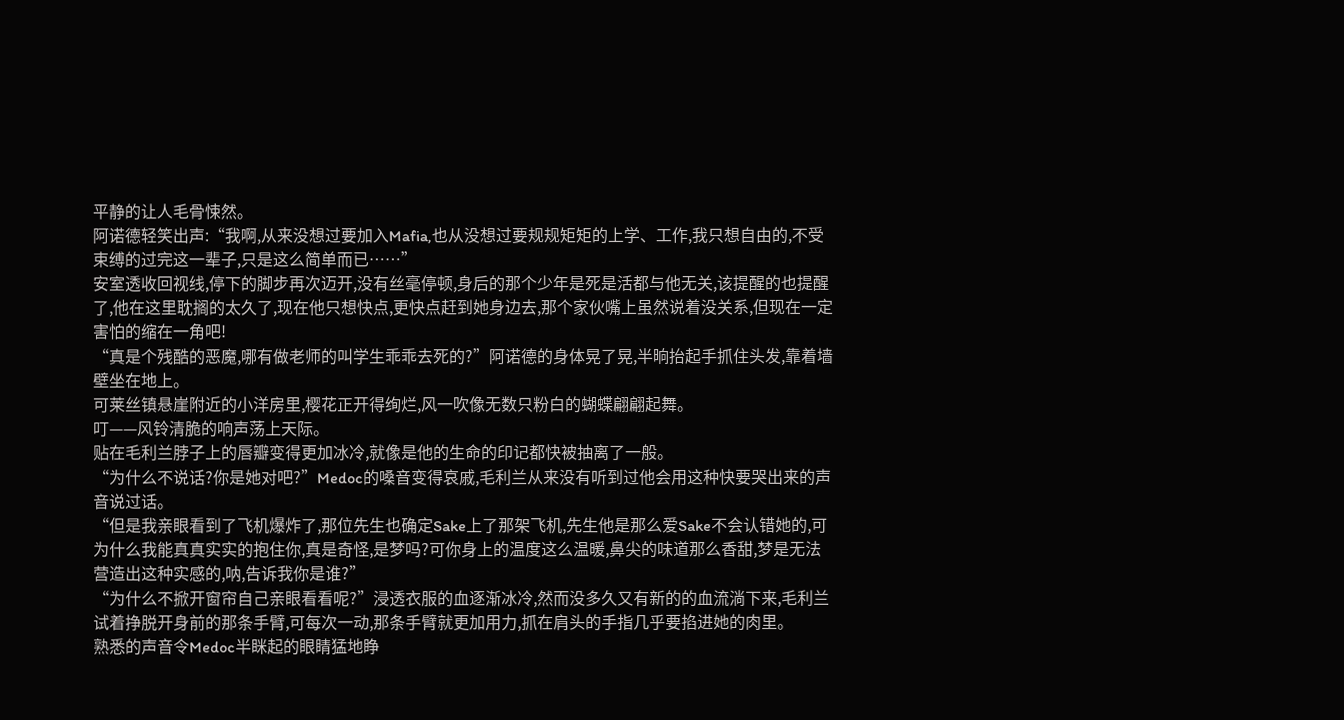平静的让人毛骨悚然。
阿诺德轻笑出声:“我啊,从来没想过要加入Mafia,也从没想过要规规矩矩的上学、工作,我只想自由的,不受束缚的过完这一辈子,只是这么简单而已……”
安室透收回视线,停下的脚步再次迈开,没有丝毫停顿,身后的那个少年是死是活都与他无关,该提醒的也提醒了,他在这里耽搁的太久了,现在他只想快点,更快点赶到她身边去,那个家伙嘴上虽然说着没关系,但现在一定害怕的缩在一角吧!
“真是个残酷的恶魔,哪有做老师的叫学生乖乖去死的?”阿诺德的身体晃了晃,半晌抬起手抓住头发,靠着墙壁坐在地上。
可莱丝镇悬崖附近的小洋房里,樱花正开得绚烂,风一吹像无数只粉白的蝴蝶翩翩起舞。
叮——风铃清脆的响声荡上天际。
贴在毛利兰脖子上的唇瓣变得更加冰冷,就像是他的生命的印记都快被抽离了一般。
“为什么不说话?你是她对吧?”Medoc的嗓音变得哀戚,毛利兰从来没有听到过他会用这种快要哭出来的声音说过话。
“但是我亲眼看到了飞机爆炸了,那位先生也确定Sake上了那架飞机,先生他是那么爱Sake不会认错她的,可为什么我能真真实实的抱住你,真是奇怪,是梦吗?可你身上的温度这么温暖,鼻尖的味道那么香甜,梦是无法营造出这种实感的,呐,告诉我你是谁?”
“为什么不掀开窗帘自己亲眼看看呢?”浸透衣服的血逐渐冰冷,然而没多久又有新的的血流淌下来,毛利兰试着挣脱开身前的那条手臂,可每次一动,那条手臂就更加用力,抓在肩头的手指几乎要掐进她的肉里。
熟悉的声音令Medoc半眯起的眼睛猛地睁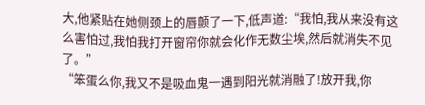大,他紧贴在她侧颈上的唇颤了一下,低声道:“我怕,我从来没有这么害怕过,我怕我打开窗帘你就会化作无数尘埃,然后就消失不见了。”
“笨蛋么你,我又不是吸血鬼一遇到阳光就消融了!放开我,你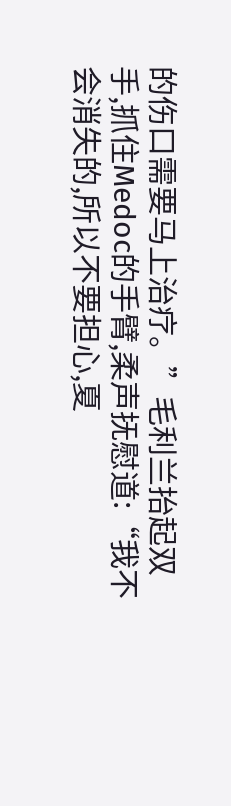的伤口需要马上治疗。”毛利兰抬起双手,抓住Medoc的手臂,柔声抚慰道:“我不会消失的,所以不要担心,夏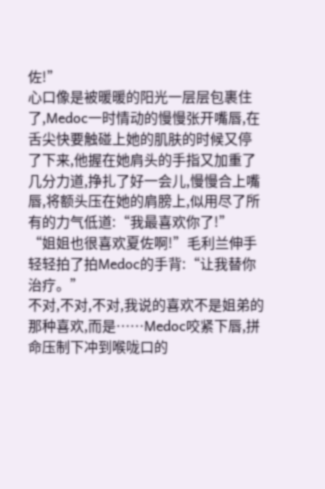佐!”
心口像是被暖暖的阳光一层层包裹住了,Medoc一时情动的慢慢张开嘴唇,在舌尖快要触碰上她的肌肤的时候又停了下来,他握在她肩头的手指又加重了几分力道,挣扎了好一会儿,慢慢合上嘴唇,将额头压在她的肩膀上,似用尽了所有的力气低道:“我最喜欢你了!”
“姐姐也很喜欢夏佐啊!”毛利兰伸手轻轻拍了拍Medoc的手背:“让我替你治疗。”
不对,不对,不对,我说的喜欢不是姐弟的那种喜欢,而是……Medoc咬紧下唇,拼命压制下冲到喉咙口的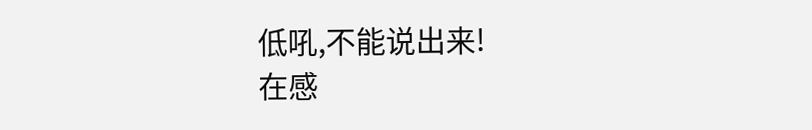低吼,不能说出来!
在感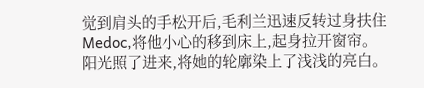觉到肩头的手松开后,毛利兰迅速反转过身扶住Medoc,将他小心的移到床上,起身拉开窗帘。
阳光照了进来,将她的轮廓染上了浅浅的亮白。